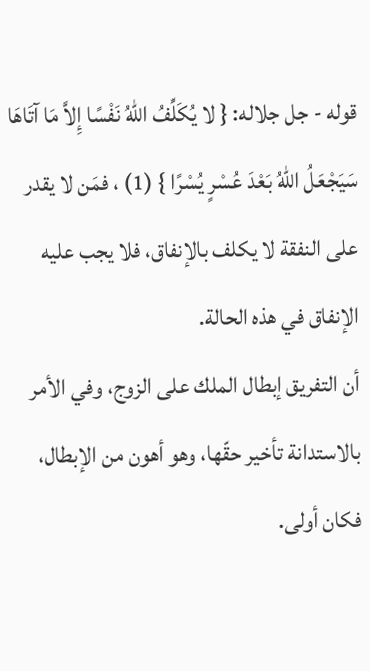قوله - جل جلاله: { لا يُكَلِّفُ اللهُ نَفْسًا إِلاَّ مَا آتَاهَا سَيَجْعَلُ اللهُ بَعْدَ عُسْرٍ يُسْرًا } (1) ، فمَن لا يقدر على النفقة لا يكلف بالإنفاق، فلا يجب عليه الإنفاق في هذه الحالة.
أن التفريق إبطال الملك على الزوج، وفي الأمر بالاستدانة تأخير حقّها، وهو أهون من الإبطال، فكان أولى.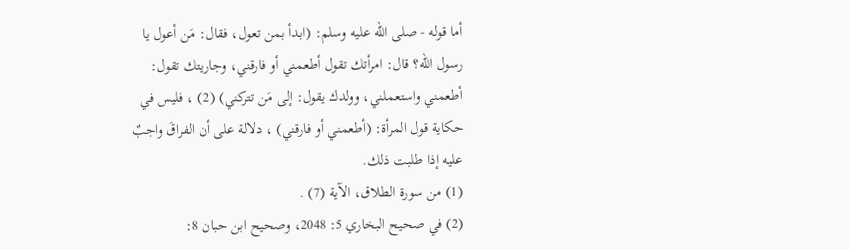أما قوله - صلى الله عليه وسلم: (ابدأ بمن تعول، فقال: مَن أعول يا رسول الله؟ قال: امرأتك تقول أطعمني أو فارقني، وجاريتك تقول: أطعمني واستعملني، وولدك يقول: إلى مَن تتركني) (2) ، فليس في حكاية قول المرأة: (أطعمني أو فارقني) ، دلالة على أن الفراقَ واجبٌ عليه إذا طلبت ذلك.
(1) من سورة الطلاق، الآية (7) .
(2) في صحيح البخاري 5: 2048، وصحيح ابن حبان 8: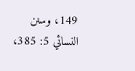149، وسنن النسائي 5: 385،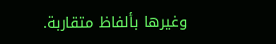وغيرها بألفاظ متقاربة.